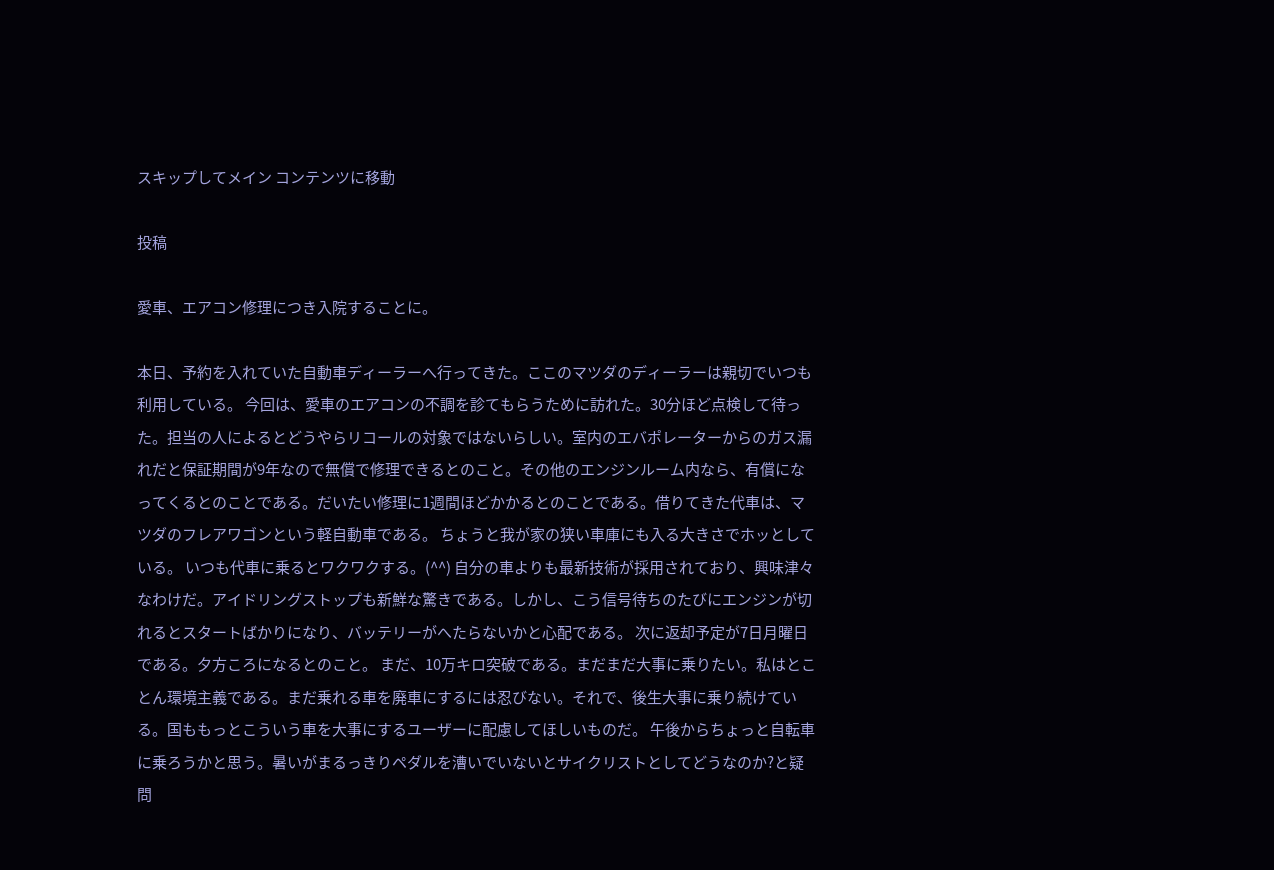スキップしてメイン コンテンツに移動

投稿

愛車、エアコン修理につき入院することに。

本日、予約を入れていた自動車ディーラーへ行ってきた。ここのマツダのディーラーは親切でいつも利用している。 今回は、愛車のエアコンの不調を診てもらうために訪れた。30分ほど点検して待った。担当の人によるとどうやらリコールの対象ではないらしい。室内のエバポレーターからのガス漏れだと保証期間が9年なので無償で修理できるとのこと。その他のエンジンルーム内なら、有償になってくるとのことである。だいたい修理に1週間ほどかかるとのことである。借りてきた代車は、マツダのフレアワゴンという軽自動車である。 ちょうと我が家の狭い車庫にも入る大きさでホッとしている。 いつも代車に乗るとワクワクする。(^^) 自分の車よりも最新技術が採用されており、興味津々なわけだ。アイドリングストップも新鮮な驚きである。しかし、こう信号待ちのたびにエンジンが切れるとスタートばかりになり、バッテリーがへたらないかと心配である。 次に返却予定が7日月曜日である。夕方ころになるとのこと。 まだ、10万キロ突破である。まだまだ大事に乗りたい。私はとことん環境主義である。まだ乗れる車を廃車にするには忍びない。それで、後生大事に乗り続けている。国ももっとこういう車を大事にするユーザーに配慮してほしいものだ。 午後からちょっと自転車に乗ろうかと思う。暑いがまるっきりペダルを漕いでいないとサイクリストとしてどうなのか?と疑問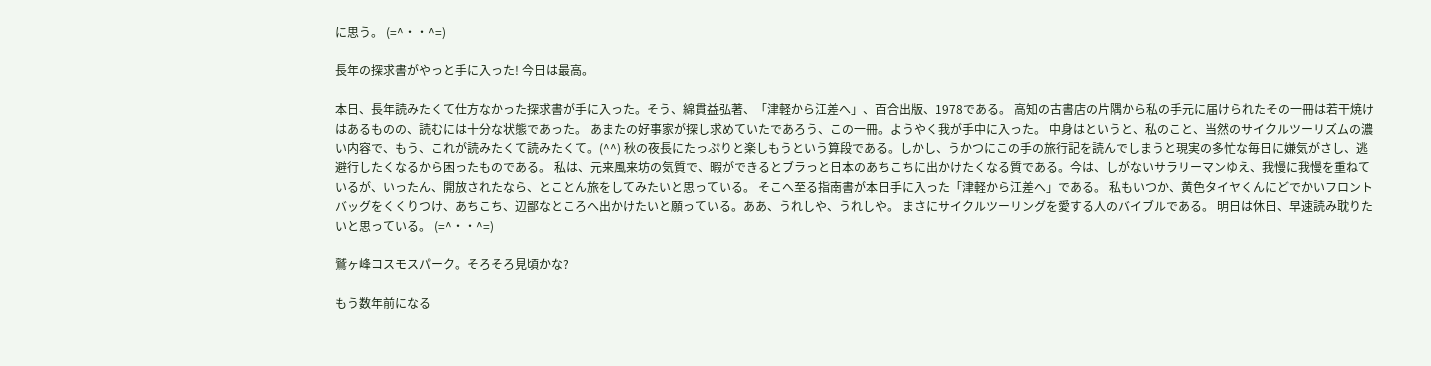に思う。 (=^・・^=)

長年の探求書がやっと手に入った! 今日は最高。

本日、長年読みたくて仕方なかった探求書が手に入った。そう、綿貫益弘著、「津軽から江差へ」、百合出版、1978である。 高知の古書店の片隅から私の手元に届けられたその一冊は若干焼けはあるものの、読むには十分な状態であった。 あまたの好事家が探し求めていたであろう、この一冊。ようやく我が手中に入った。 中身はというと、私のこと、当然のサイクルツーリズムの濃い内容で、もう、これが読みたくて読みたくて。(^^) 秋の夜長にたっぷりと楽しもうという算段である。しかし、うかつにこの手の旅行記を読んでしまうと現実の多忙な毎日に嫌気がさし、逃避行したくなるから困ったものである。 私は、元来風来坊の気質で、暇ができるとブラっと日本のあちこちに出かけたくなる質である。今は、しがないサラリーマンゆえ、我慢に我慢を重ねているが、いったん、開放されたなら、とことん旅をしてみたいと思っている。 そこへ至る指南書が本日手に入った「津軽から江差へ」である。 私もいつか、黄色タイヤくんにどでかいフロントバッグをくくりつけ、あちこち、辺鄙なところへ出かけたいと願っている。ああ、うれしや、うれしや。 まさにサイクルツーリングを愛する人のバイブルである。 明日は休日、早速読み耽りたいと思っている。 (=^・・^=)

鷲ヶ峰コスモスパーク。そろそろ見頃かな?

もう数年前になる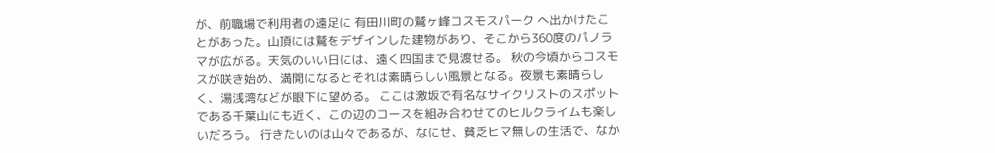が、前職場で利用者の遠足に 有田川町の鷲ヶ峰コスモスパーク へ出かけたことがあった。山頂には鷲をデザインした建物があり、そこから360度のパノラマが広がる。天気のいい日には、遠く四国まで見渡せる。 秋の今頃からコスモスが咲き始め、満開になるとそれは素晴らしい風景となる。夜景も素晴らしく、湯浅湾などが眼下に望める。 ここは激坂で有名なサイクリストのスポットである千葉山にも近く、この辺のコースを組み合わせてのヒルクライムも楽しいだろう。 行きたいのは山々であるが、なにせ、貧乏ヒマ無しの生活で、なか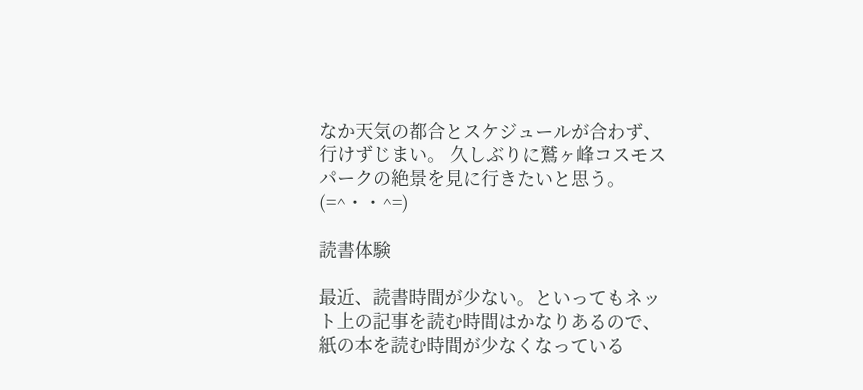なか天気の都合とスケジュールが合わず、行けずじまい。 久しぶりに鷲ヶ峰コスモスパークの絶景を見に行きたいと思う。 (=^・・^=)

読書体験

最近、読書時間が少ない。といってもネット上の記事を読む時間はかなりあるので、紙の本を読む時間が少なくなっている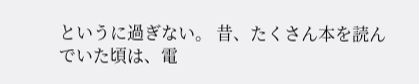というに過ぎない。 昔、たくさん本を読んでいた頃は、電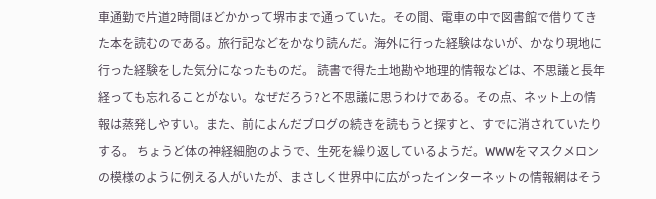車通勤で片道2時間ほどかかって堺市まで通っていた。その間、電車の中で図書館で借りてきた本を読むのである。旅行記などをかなり読んだ。海外に行った経験はないが、かなり現地に行った経験をした気分になったものだ。 読書で得た土地勘や地理的情報などは、不思議と長年経っても忘れることがない。なぜだろう?と不思議に思うわけである。その点、ネット上の情報は蒸発しやすい。また、前によんだブログの続きを読もうと探すと、すでに消されていたりする。 ちょうど体の神経細胞のようで、生死を繰り返しているようだ。WWWをマスクメロンの模様のように例える人がいたが、まさしく世界中に広がったインターネットの情報網はそう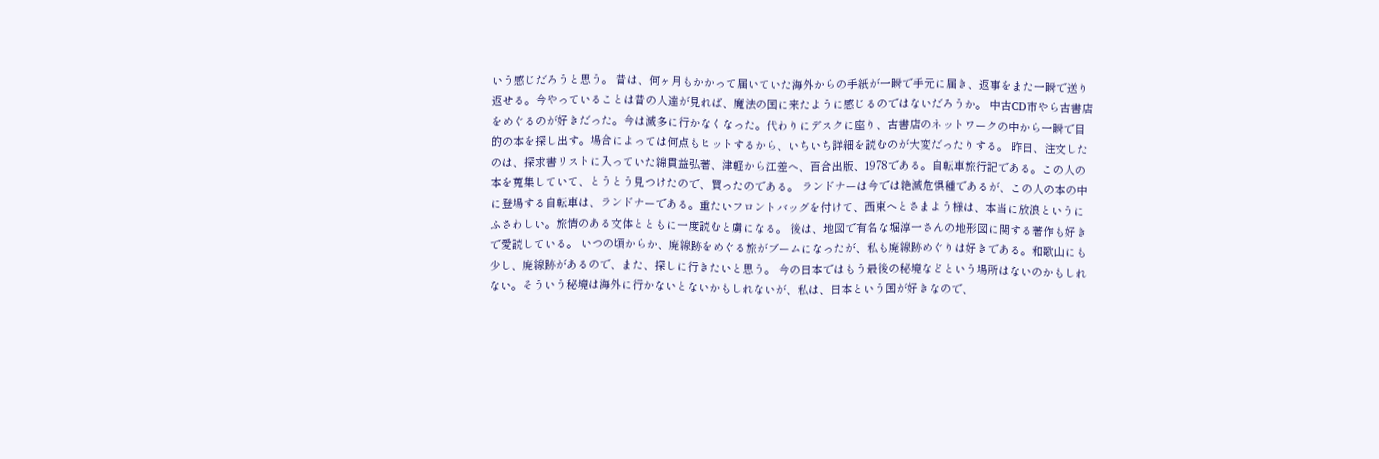いう感じだろうと思う。 昔は、何ヶ月もかかって届いていた海外からの手紙が一瞬で手元に届き、返事をまた一瞬で送り返せる。今やっていることは昔の人達が見れば、魔法の国に来たように感じるのではないだろうか。 中古CD市やら古書店をめぐるのが好きだった。今は滅多に行かなくなった。代わりにデスクに座り、古書店のネットワークの中から一瞬で目的の本を探し出す。場合によっては何点もヒットするから、いちいち詳細を読むのが大変だったりする。 昨日、注文したのは、探求書リストに入っていた綿貫益弘著、津軽から江差へ、百合出版、1978である。自転車旅行記である。この人の本を蒐集していて、とうとう見つけたので、買ったのである。 ランドナーは今では絶滅危惧種であるが、この人の本の中に登場する自転車は、ランドナーである。重たいフロントバッグを付けて、西東へとさまよう様は、本当に放浪というにふさわしい。旅情のある文体とともに一度読むと虜になる。 後は、地図で有名な堀淳一さんの地形図に関する著作も好きで愛読している。 いつの頃からか、廃線跡をめぐる旅がブームになったが、私も廃線跡めぐりは好きである。和歌山にも少し、廃線跡があるので、また、探しに行きたいと思う。 今の日本ではもう最後の秘境などという場所はないのかもしれない。そういう秘境は海外に行かないとないかもしれないが、私は、日本という国が好きなので、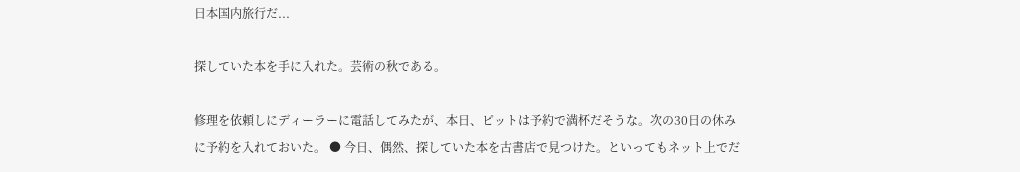日本国内旅行だ...

探していた本を手に入れた。芸術の秋である。

修理を依頼しにディーラーに電話してみたが、本日、ピットは予約で満杯だそうな。次の30日の休みに予約を入れておいた。 ● 今日、偶然、探していた本を古書店で見つけた。といってもネット上でだ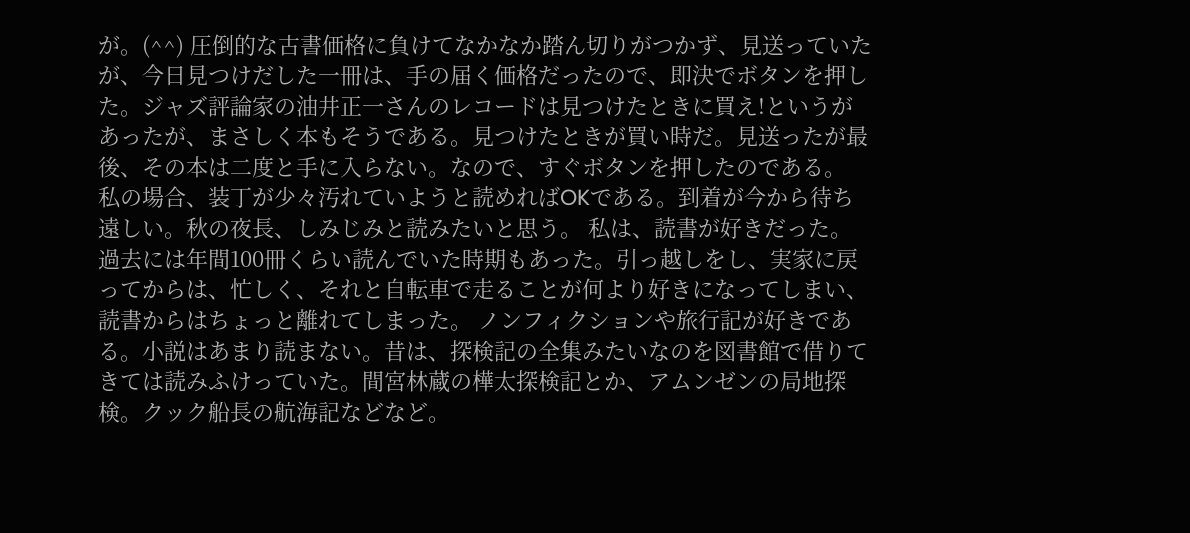が。(^^) 圧倒的な古書価格に負けてなかなか踏ん切りがつかず、見送っていたが、今日見つけだした一冊は、手の届く価格だったので、即決でボタンを押した。ジャズ評論家の油井正一さんのレコードは見つけたときに買え!というがあったが、まさしく本もそうである。見つけたときが買い時だ。見送ったが最後、その本は二度と手に入らない。なので、すぐボタンを押したのである。 私の場合、装丁が少々汚れていようと読めればOKである。到着が今から待ち遠しい。秋の夜長、しみじみと読みたいと思う。 私は、読書が好きだった。過去には年間100冊くらい読んでいた時期もあった。引っ越しをし、実家に戻ってからは、忙しく、それと自転車で走ることが何より好きになってしまい、読書からはちょっと離れてしまった。 ノンフィクションや旅行記が好きである。小説はあまり読まない。昔は、探検記の全集みたいなのを図書館で借りてきては読みふけっていた。間宮林蔵の樺太探検記とか、アムンゼンの局地探検。クック船長の航海記などなど。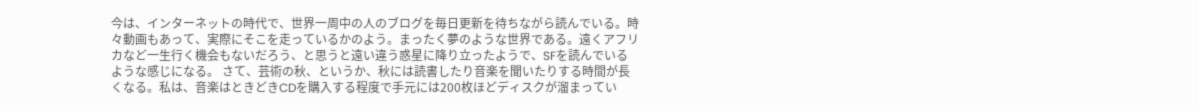今は、インターネットの時代で、世界一周中の人のブログを毎日更新を待ちながら読んでいる。時々動画もあって、実際にそこを走っているかのよう。まったく夢のような世界である。遠くアフリカなど一生行く機会もないだろう、と思うと遠い違う惑星に降り立ったようで、SFを読んでいるような感じになる。 さて、芸術の秋、というか、秋には読書したり音楽を聞いたりする時間が長くなる。私は、音楽はときどきCDを購入する程度で手元には200枚ほどディスクが溜まってい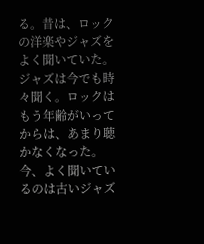る。昔は、ロックの洋楽やジャズをよく聞いていた。ジャズは今でも時々聞く。ロックはもう年齢がいってからは、あまり聴かなくなった。 今、よく聞いているのは古いジャズ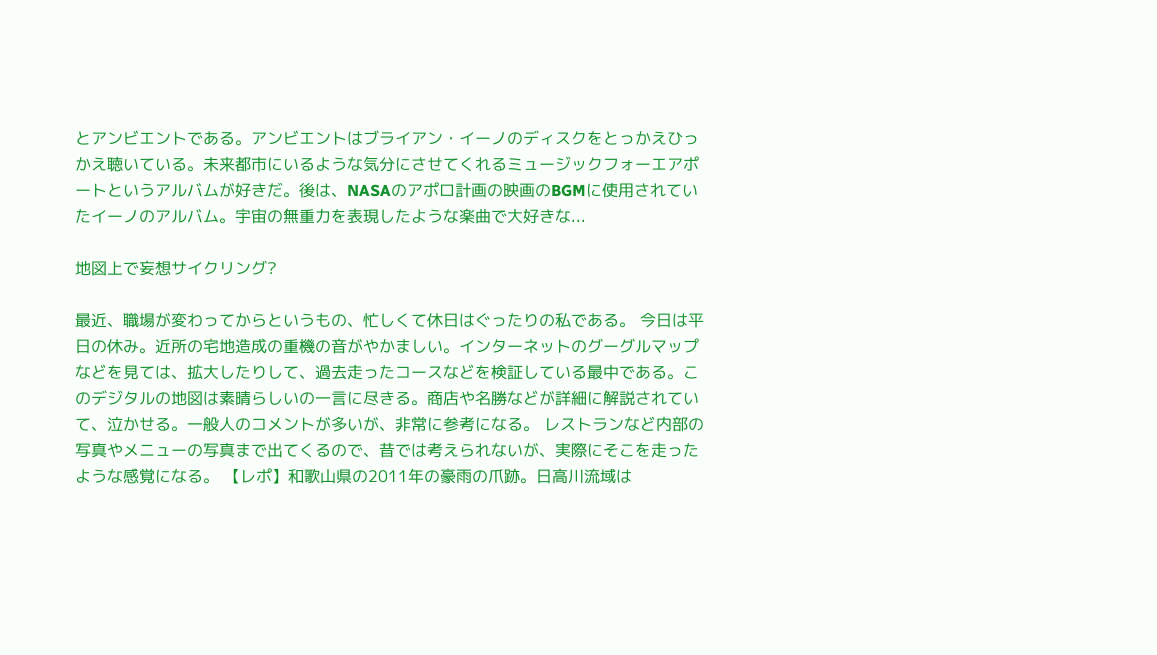とアンビエントである。アンビエントはブライアン・イーノのディスクをとっかえひっかえ聴いている。未来都市にいるような気分にさせてくれるミュージックフォーエアポートというアルバムが好きだ。後は、NASAのアポロ計画の映画のBGMに使用されていたイーノのアルバム。宇宙の無重力を表現したような楽曲で大好きな...

地図上で妄想サイクリング?

最近、職場が変わってからというもの、忙しくて休日はぐったりの私である。 今日は平日の休み。近所の宅地造成の重機の音がやかましい。インターネットのグーグルマップなどを見ては、拡大したりして、過去走ったコースなどを検証している最中である。このデジタルの地図は素晴らしいの一言に尽きる。商店や名勝などが詳細に解説されていて、泣かせる。一般人のコメントが多いが、非常に参考になる。 レストランなど内部の写真やメニューの写真まで出てくるので、昔では考えられないが、実際にそこを走ったような感覚になる。 【レポ】和歌山県の2011年の豪雨の爪跡。日高川流域は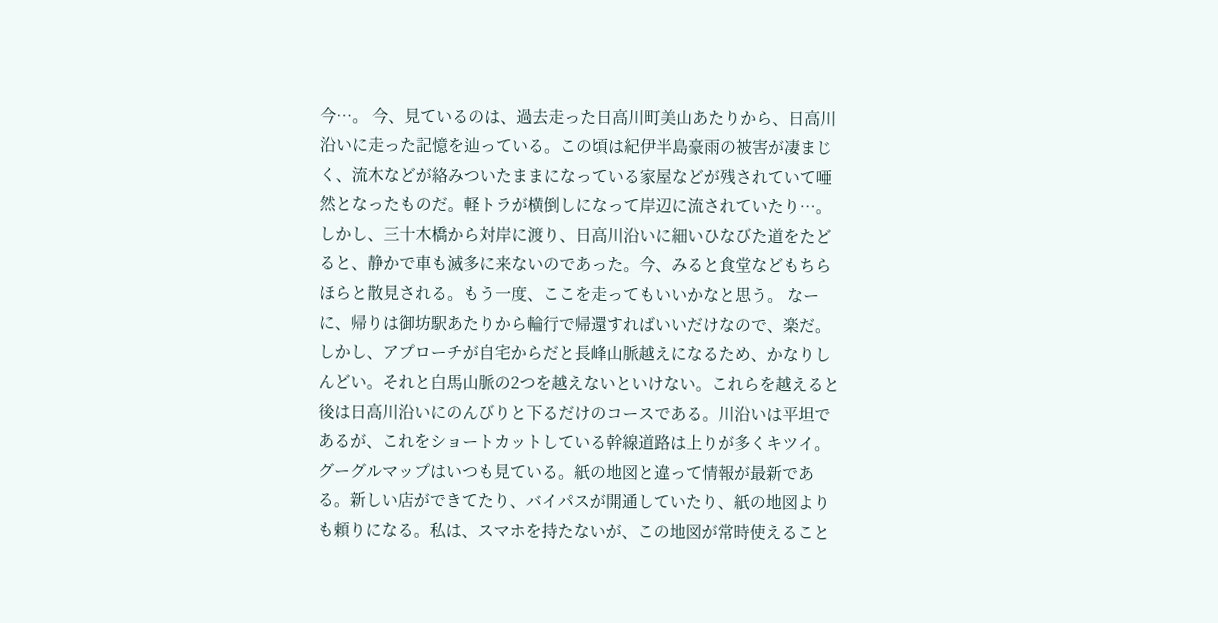今…。 今、見ているのは、過去走った日高川町美山あたりから、日高川沿いに走った記憶を辿っている。この頃は紀伊半島豪雨の被害が凄まじく、流木などが絡みついたままになっている家屋などが残されていて唖然となったものだ。軽トラが横倒しになって岸辺に流されていたり…。 しかし、三十木橋から対岸に渡り、日高川沿いに細いひなびた道をたどると、静かで車も滅多に来ないのであった。今、みると食堂などもちらほらと散見される。もう一度、ここを走ってもいいかなと思う。 なーに、帰りは御坊駅あたりから輪行で帰還すればいいだけなので、楽だ。しかし、アプローチが自宅からだと長峰山脈越えになるため、かなりしんどい。それと白馬山脈の2つを越えないといけない。これらを越えると後は日高川沿いにのんびりと下るだけのコースである。川沿いは平坦であるが、これをショートカットしている幹線道路は上りが多くキツイ。 グーグルマップはいつも見ている。紙の地図と違って情報が最新である。新しい店ができてたり、バイパスが開通していたり、紙の地図よりも頼りになる。私は、スマホを持たないが、この地図が常時使えること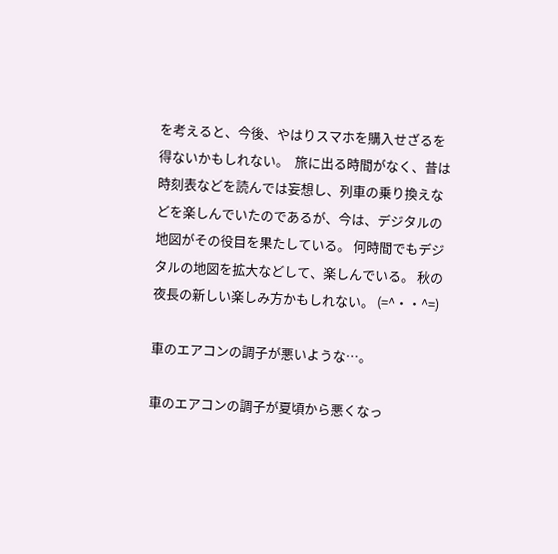を考えると、今後、やはりスマホを購入せざるを得ないかもしれない。  旅に出る時間がなく、昔は時刻表などを読んでは妄想し、列車の乗り換えなどを楽しんでいたのであるが、今は、デジタルの地図がその役目を果たしている。 何時間でもデジタルの地図を拡大などして、楽しんでいる。 秋の夜長の新しい楽しみ方かもしれない。 (=^・・^=)

車のエアコンの調子が悪いような…。

車のエアコンの調子が夏頃から悪くなっ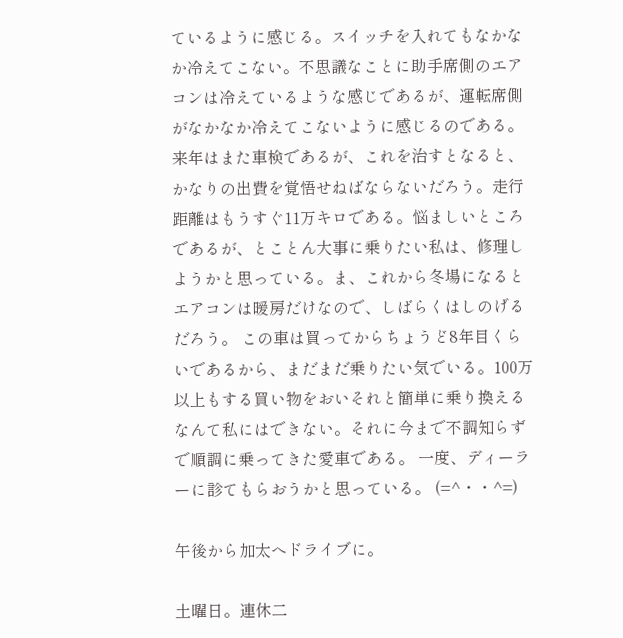ているように感じる。スイッチを入れてもなかなか冷えてこない。不思議なことに助手席側のエアコンは冷えているような感じであるが、運転席側がなかなか冷えてこないように感じるのである。 来年はまた車検であるが、これを治すとなると、かなりの出費を覚悟せねばならないだろう。走行距離はもうすぐ11万キロである。悩ましいところであるが、とことん大事に乗りたい私は、修理しようかと思っている。ま、これから冬場になるとエアコンは暖房だけなので、しばらくはしのげるだろう。 この車は買ってからちょうど8年目くらいであるから、まだまだ乗りたい気でいる。100万以上もする買い物をおいそれと簡単に乗り換えるなんて私にはできない。それに今まで不調知らずで順調に乗ってきた愛車である。 一度、ディーラーに診てもらおうかと思っている。 (=^・・^=)

午後から加太へドライブに。

土曜日。連休二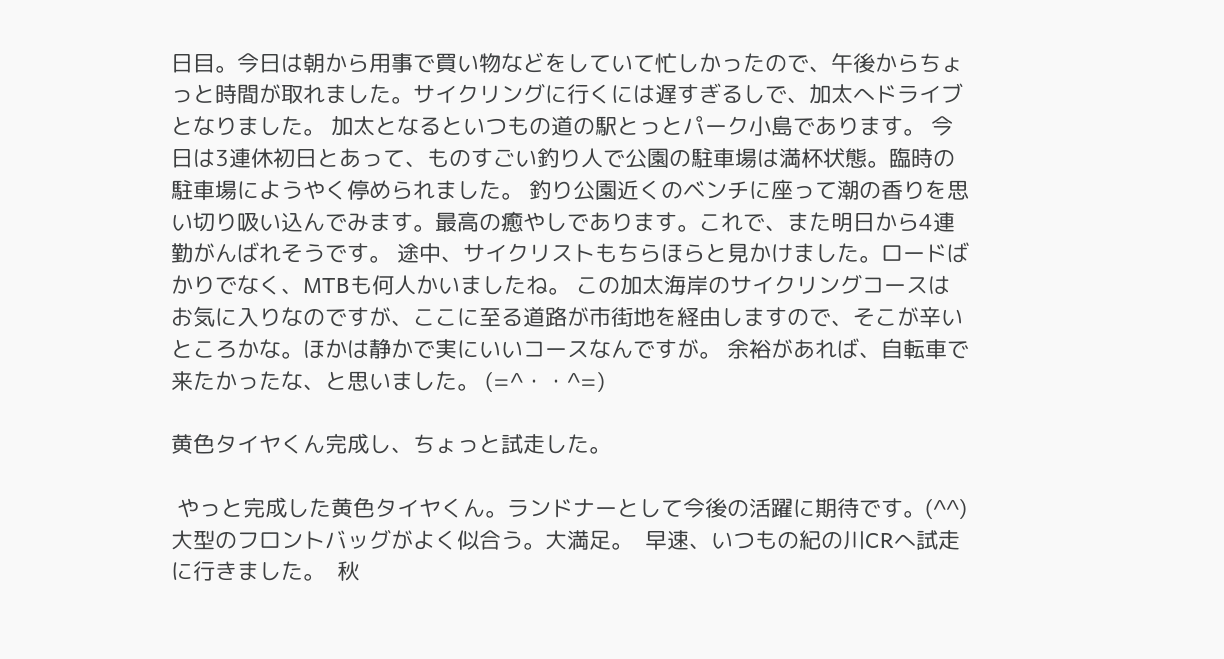日目。今日は朝から用事で買い物などをしていて忙しかったので、午後からちょっと時間が取れました。サイクリングに行くには遅すぎるしで、加太へドライブとなりました。 加太となるといつもの道の駅とっとパーク小島であります。 今日は3連休初日とあって、ものすごい釣り人で公園の駐車場は満杯状態。臨時の駐車場にようやく停められました。 釣り公園近くのベンチに座って潮の香りを思い切り吸い込んでみます。最高の癒やしであります。これで、また明日から4連勤がんばれそうです。 途中、サイクリストもちらほらと見かけました。ロードばかりでなく、MTBも何人かいましたね。 この加太海岸のサイクリングコースはお気に入りなのですが、ここに至る道路が市街地を経由しますので、そこが辛いところかな。ほかは静かで実にいいコースなんですが。 余裕があれば、自転車で来たかったな、と思いました。 (=^・・^=)

黄色タイヤくん完成し、ちょっと試走した。

 やっと完成した黄色タイヤくん。ランドナーとして今後の活躍に期待です。(^^)  大型のフロントバッグがよく似合う。大満足。  早速、いつもの紀の川CRへ試走に行きました。  秋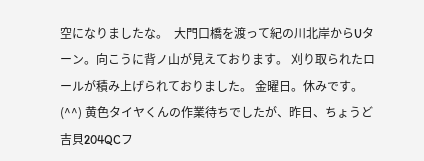空になりましたな。  大門口橋を渡って紀の川北岸からUターン。向こうに背ノ山が見えております。 刈り取られたロールが積み上げられておりました。 金曜日。休みです。(^^) 黄色タイヤくんの作業待ちでしたが、昨日、ちょうど吉貝204QCフ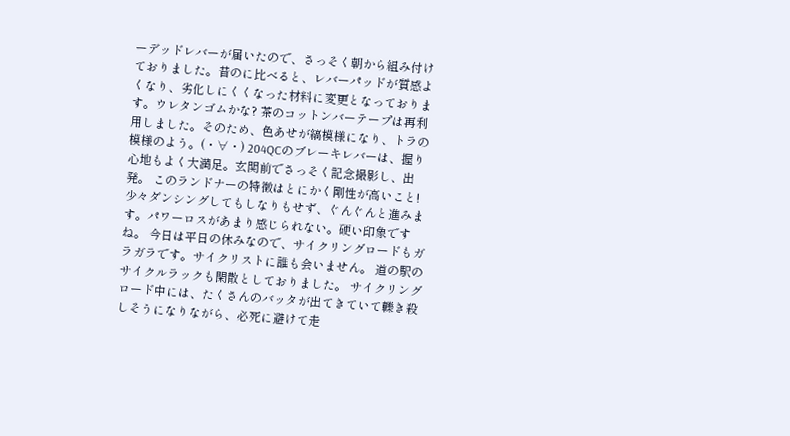ーデッドレバーが届いたので、さっそく朝から組み付けておりました。昔のに比べると、レバーパッドが質感よくなり、劣化しにくくなった材料に変更となっております。ウレタンゴムかな? 茶のコットンバーテープは再利用しました。そのため、色あせが縞模様になり、トラの模様のよう。(・∀・) 204QCのブレーキレバーは、握り心地もよく大満足。玄関前でさっそく記念撮影し、出発。 このランドナーの特徴はとにかく剛性が高いこと! 少々ダンシングしてもしなりもせず、ぐんぐんと進みます。パワーロスがあまり感じられない。硬い印象ですね。 今日は平日の休みなので、サイクリングロードもガラガラです。サイクリストに誰も会いません。 道の駅のサイクルラックも閑散としておりました。 サイクリングロード中には、たくさんのバッタが出てきていて轢き殺しそうになりながら、必死に避けて走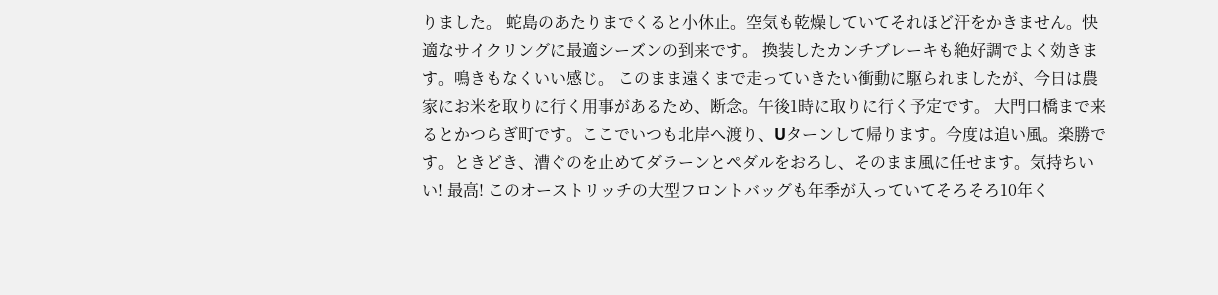りました。 蛇島のあたりまでくると小休止。空気も乾燥していてそれほど汗をかきません。快適なサイクリングに最適シーズンの到来です。 換装したカンチブレーキも絶好調でよく効きます。鳴きもなくいい感じ。 このまま遠くまで走っていきたい衝動に駆られましたが、今日は農家にお米を取りに行く用事があるため、断念。午後1時に取りに行く予定です。 大門口橋まで来るとかつらぎ町です。ここでいつも北岸へ渡り、Uターンして帰ります。今度は追い風。楽勝です。ときどき、漕ぐのを止めてダラーンとペダルをおろし、そのまま風に任せます。気持ちいい! 最高! このオーストリッチの大型フロントバッグも年季が入っていてそろそろ10年く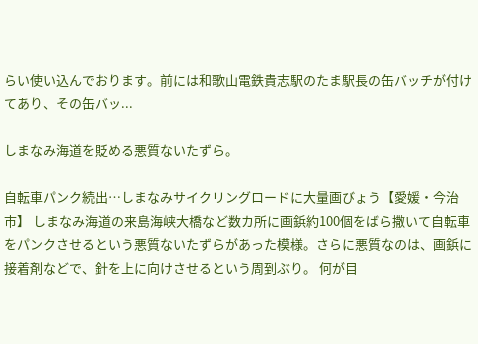らい使い込んでおります。前には和歌山電鉄貴志駅のたま駅長の缶バッチが付けてあり、その缶バッ...

しまなみ海道を貶める悪質ないたずら。

自転車パンク続出…しまなみサイクリングロードに大量画びょう【愛媛・今治市】 しまなみ海道の来島海峡大橋など数カ所に画鋲約100個をばら撒いて自転車をパンクさせるという悪質ないたずらがあった模様。さらに悪質なのは、画鋲に接着剤などで、針を上に向けさせるという周到ぶり。 何が目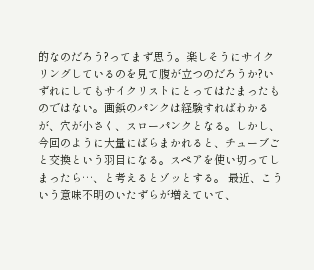的なのだろう?ってまず思う。楽しそうにサイクリングしているのを見て腹が立つのだろうか?いずれにしてもサイクリストにとってはたまったものではない。画鋲のパンクは経験すればわかるが、穴が小さく、スローパンクとなる。しかし、今回のように大量にばらまかれると、チューブごと交換という羽目になる。スペアを使い切ってしまったら…、と考えるとゾッとする。 最近、こういう意味不明のいたずらが増えていて、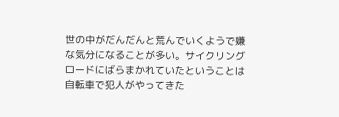世の中がだんだんと荒んでいくようで嫌な気分になることが多い。サイクリングロードにばらまかれていたということは自転車で犯人がやってきた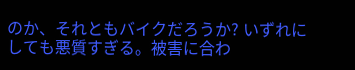のか、それともバイクだろうか? いずれにしても悪質すぎる。被害に合わ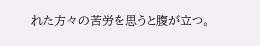れた方々の苦労を思うと腹が立つ。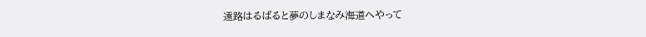遠路はるばると夢のしまなみ海道へやって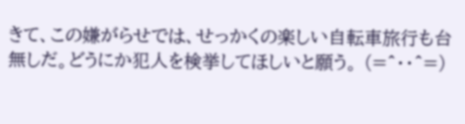きて、この嫌がらせでは、せっかくの楽しい自転車旅行も台無しだ。どうにか犯人を検挙してほしいと願う。 (=^・・^=)